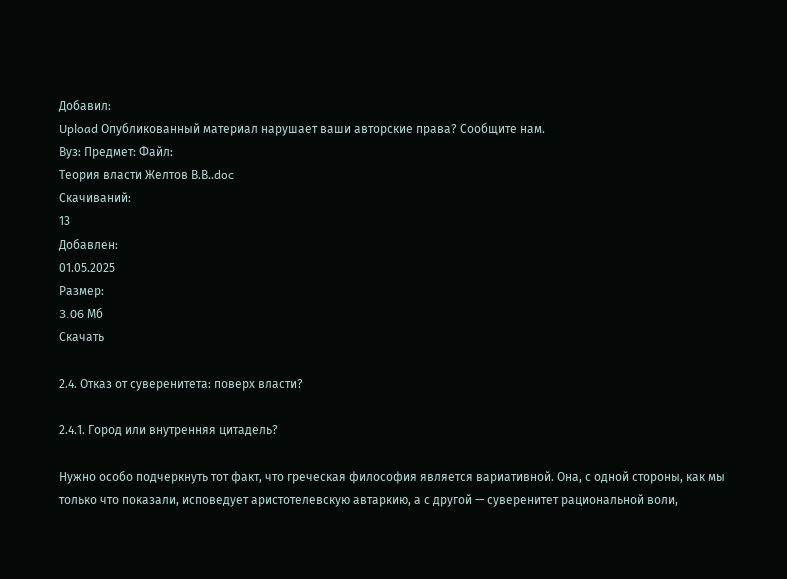Добавил:
Upload Опубликованный материал нарушает ваши авторские права? Сообщите нам.
Вуз: Предмет: Файл:
Теория власти Желтов В.В..doc
Скачиваний:
13
Добавлен:
01.05.2025
Размер:
3.06 Mб
Скачать

2.4. Отказ от суверенитета: поверх власти?

2.4.1. Город или внутренняя цитадель?

Нужно особо подчеркнуть тот факт, что греческая философия является вариативной. Она, с одной стороны, как мы только что показали, исповедует аристотелевскую автаркию, а с другой — суверенитет рациональной воли,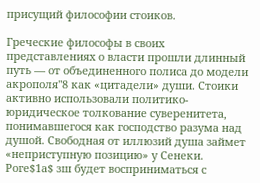присущий философии стоиков.

Греческие философы в своих представлениях о власти прошли длинный путь — от объединенного полиса до модели акрополя"8 как «цитадели» души. Стоики активно использовали политико-юридическое толкование суверенитета, понимавшегося как господство разума над душой. Свободная от иллюзий душа займет «неприступную позицию» у Сенеки. Роге$1а$ зш будет восприниматься с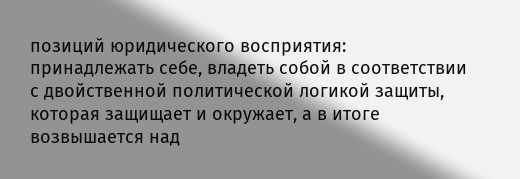позиций юридического восприятия: принадлежать себе, владеть собой в соответствии с двойственной политической логикой защиты, которая защищает и окружает, а в итоге возвышается над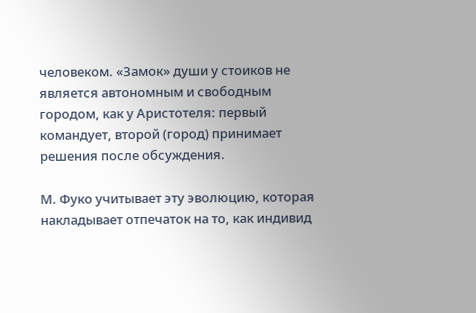человеком. «Замок» души у стоиков не является автономным и свободным городом, как у Аристотеля: первый командует, второй (город) принимает решения после обсуждения.

М. Фуко учитывает эту эволюцию, которая накладывает отпечаток на то, как индивид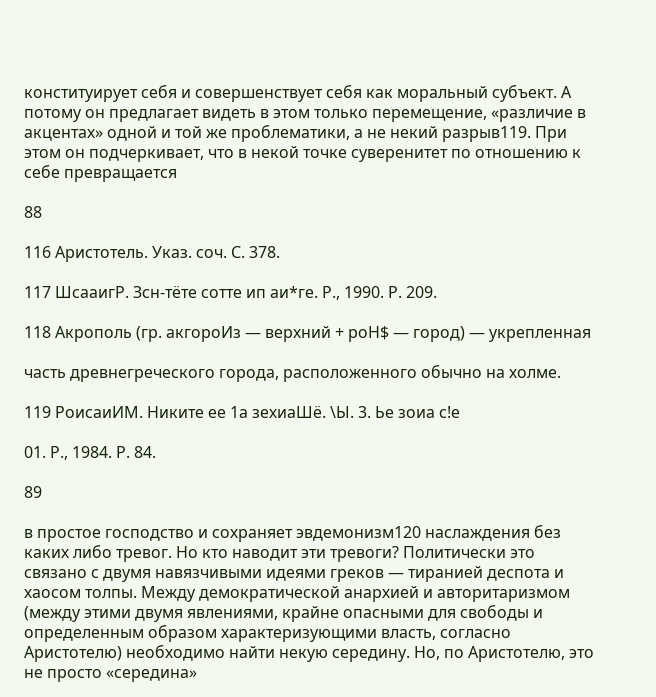конституирует себя и совершенствует себя как моральный субъект. А потому он предлагает видеть в этом только перемещение, «различие в акцентах» одной и той же проблематики, а не некий разрыв119. При этом он подчеркивает, что в некой точке суверенитет по отношению к себе превращается

88

116 Аристотель. Указ. соч. С. 378.

117 ШсааигР. Зсн-тёте сотте ип аи*ге. Р., 1990. Р. 209.

118 Акрополь (гр. акгороИз — верхний + роН$ — город) — укрепленная

часть древнегреческого города, расположенного обычно на холме.

119 РоисаиИМ. Никите ее 1а зехиаШё. \Ы. 3. Ье зоиа с!е

01. Р., 1984. Р. 84.

89

в простое господство и сохраняет эвдемонизм120 наслаждения без каких либо тревог. Но кто наводит эти тревоги? Политически это связано с двумя навязчивыми идеями греков — тиранией деспота и хаосом толпы. Между демократической анархией и авторитаризмом (между этими двумя явлениями, крайне опасными для свободы и определенным образом характеризующими власть, согласно Аристотелю) необходимо найти некую середину. Но, по Аристотелю, это не просто «середина»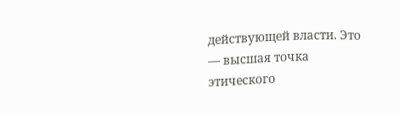действующей власти. Это — высшая точка этического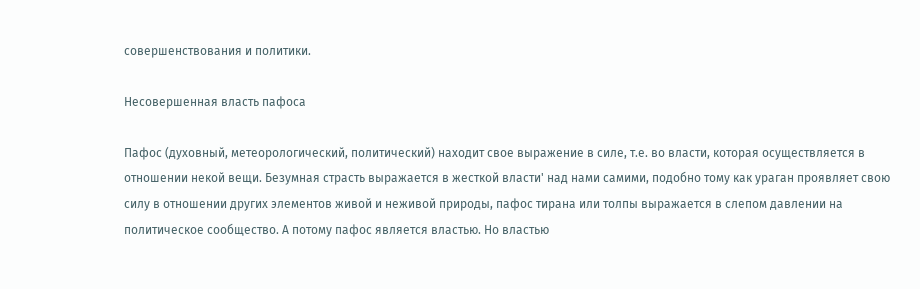совершенствования и политики.

Несовершенная власть пафоса

Пафос (духовный, метеорологический, политический) находит свое выражение в силе, т.е. во власти, которая осуществляется в отношении некой вещи. Безумная страсть выражается в жесткой власти' над нами самими, подобно тому как ураган проявляет свою силу в отношении других элементов живой и неживой природы, пафос тирана или толпы выражается в слепом давлении на политическое сообщество. А потому пафос является властью. Но властью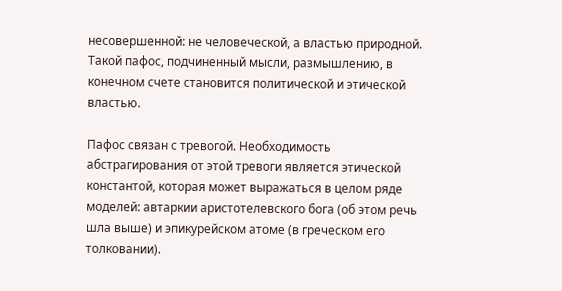несовершенной: не человеческой, а властью природной. Такой пафос, подчиненный мысли, размышлению, в конечном счете становится политической и этической властью.

Пафос связан с тревогой. Необходимость абстрагирования от этой тревоги является этической константой, которая может выражаться в целом ряде моделей: автаркии аристотелевского бога (об этом речь шла выше) и эпикурейском атоме (в греческом его толковании).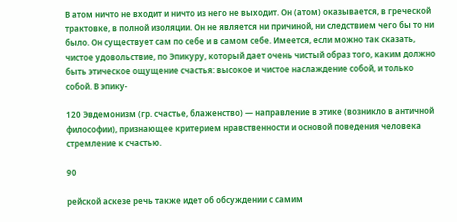В атом ничто не входит и ничто из него не выходит. Он (атом) оказывается, в греческой трактовке, в полной изоляции. Он не является ни причиной, ни следствием чего бы то ни было. Он существует сам по себе и в самом себе. Имеется, если можно так сказать, чистое удовольствие, по Эпикуру, который дает очень чистый образ того, каким должно быть этическое ощущение счастья: высокое и чистое наслаждение собой, и только собой. В эпику-

120 Эвдемонизм (гр. счастье, блаженство) — направление в этике (возникло в античной философии), признающее критерием нравственности и основой поведения человека стремление к счастью.

90

рейской аскезе речь также идет об обсуждении с самим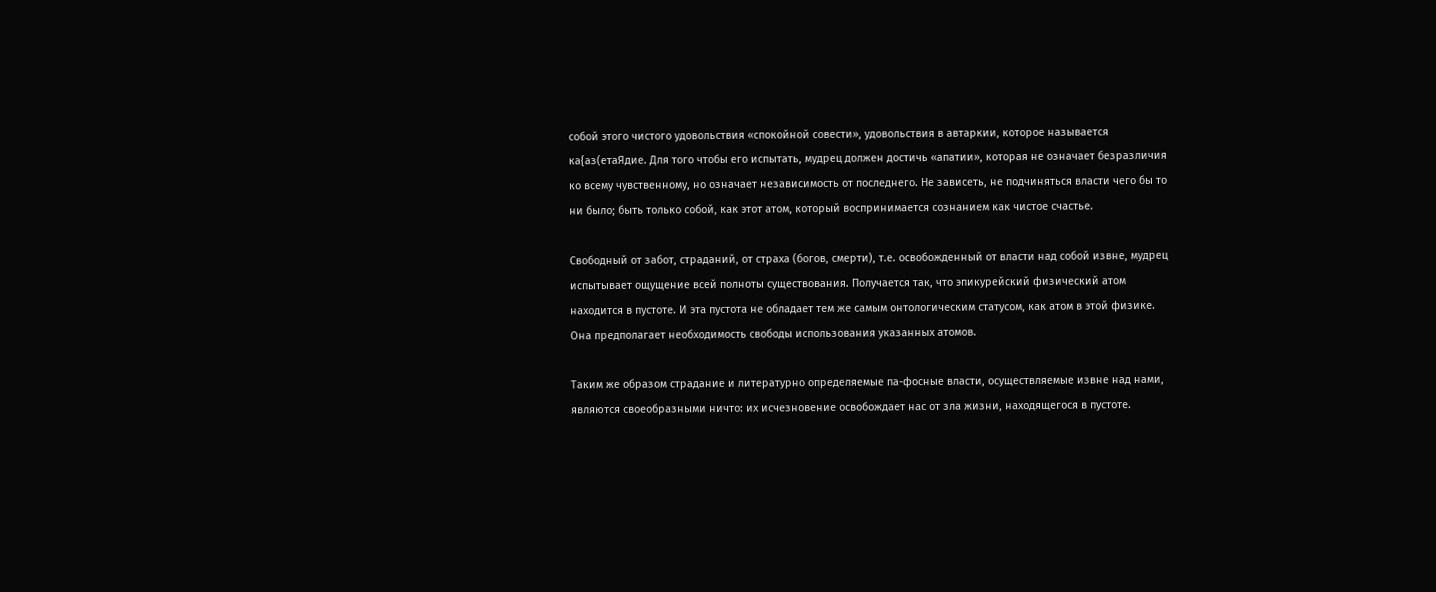собой этого чистого удовольствия «спокойной совести», удовольствия в автаркии, которое называется ка{аз(етаЯдие. Для того чтобы его испытать, мудрец должен достичь «апатии», которая не означает безразличия ко всему чувственному, но означает независимость от последнего. Не зависеть, не подчиняться власти чего бы то ни было; быть только собой, как этот атом, который воспринимается сознанием как чистое счастье.

Свободный от забот, страданий, от страха (богов, смерти), т.е. освобожденный от власти над собой извне, мудрец испытывает ощущение всей полноты существования. Получается так, что эпикурейский физический атом находится в пустоте. И эта пустота не обладает тем же самым онтологическим статусом, как атом в этой физике. Она предполагает необходимость свободы использования указанных атомов.

Таким же образом страдание и литературно определяемые па-фосные власти, осуществляемые извне над нами, являются своеобразными ничто: их исчезновение освобождает нас от зла жизни, находящегося в пустоте.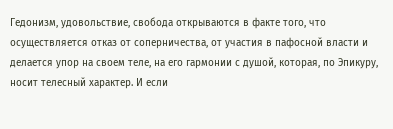Гедонизм, удовольствие, свобода открываются в факте того, что осуществляется отказ от соперничества, от участия в пафосной власти и делается упор на своем теле, на его гармонии с душой, которая, по Эпикуру, носит телесный характер. И если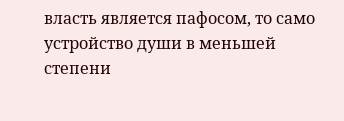власть является пафосом, то само устройство души в меньшей степени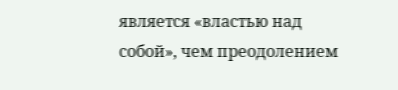является «властью над собой», чем преодолением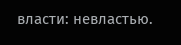власти: невластью.